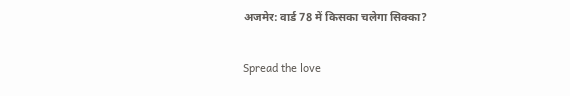अजमेर: वार्ड 78 में किसका चलेगा सिक्का?

Spread the love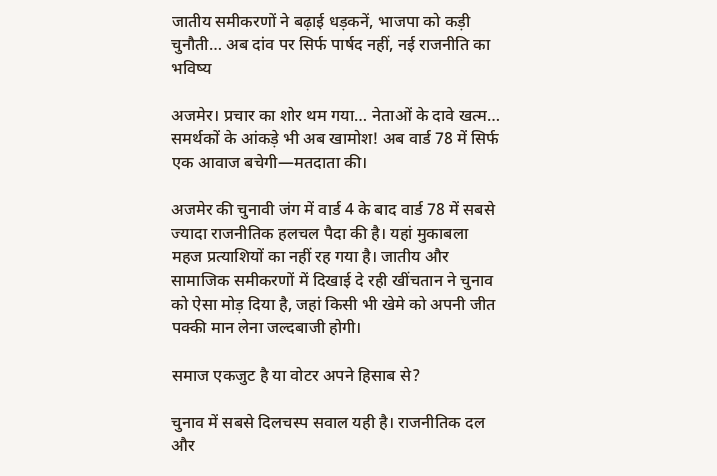जातीय समीकरणों ने बढ़ाई धड़कनें, भाजपा को कड़ी चुनौती… अब दांव पर सिर्फ पार्षद नहीं, नई राजनीति का भविष्य

अजमेर। प्रचार का शोर थम गया… नेताओं के दावे खत्म… समर्थकों के आंकड़े भी अब खामोश! अब वार्ड 78 में सिर्फ एक आवाज बचेगी—मतदाता की।

अजमेर की चुनावी जंग में वार्ड 4 के बाद वार्ड 78 में सबसे ज्यादा राजनीतिक हलचल पैदा की है। यहां मुकाबला महज प्रत्याशियों का नहीं रह गया है। जातीय और सामाजिक समीकरणों में दिखाई दे रही खींचतान ने चुनाव को ऐसा मोड़ दिया है, जहां किसी भी खेमे को अपनी जीत पक्की मान लेना जल्दबाजी होगी।

समाज एकजुट है या वोटर अपने हिसाब से?

चुनाव में सबसे दिलचस्प सवाल यही है। राजनीतिक दल और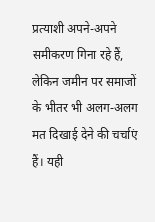प्रत्याशी अपने-अपने समीकरण गिना रहे हैं, लेकिन जमीन पर समाजों के भीतर भी अलग-अलग मत दिखाई देने की चर्चाएं हैं। यही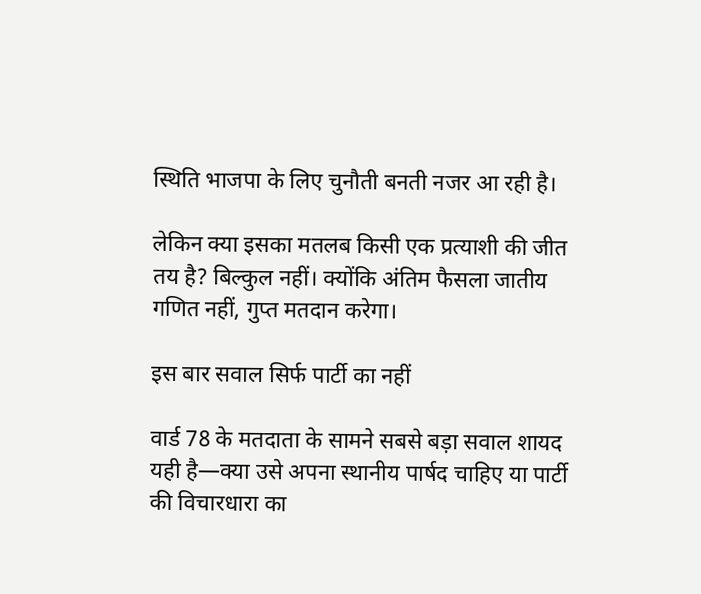स्थिति भाजपा के लिए चुनौती बनती नजर आ रही है।

लेकिन क्या इसका मतलब किसी एक प्रत्याशी की जीत तय है? बिल्कुल नहीं। क्योंकि अंतिम फैसला जातीय गणित नहीं, गुप्त मतदान करेगा।

इस बार सवाल सिर्फ पार्टी का नहीं

वार्ड 78 के मतदाता के सामने सबसे बड़ा सवाल शायद यही है—क्या उसे अपना स्थानीय पार्षद चाहिए या पार्टी की विचारधारा का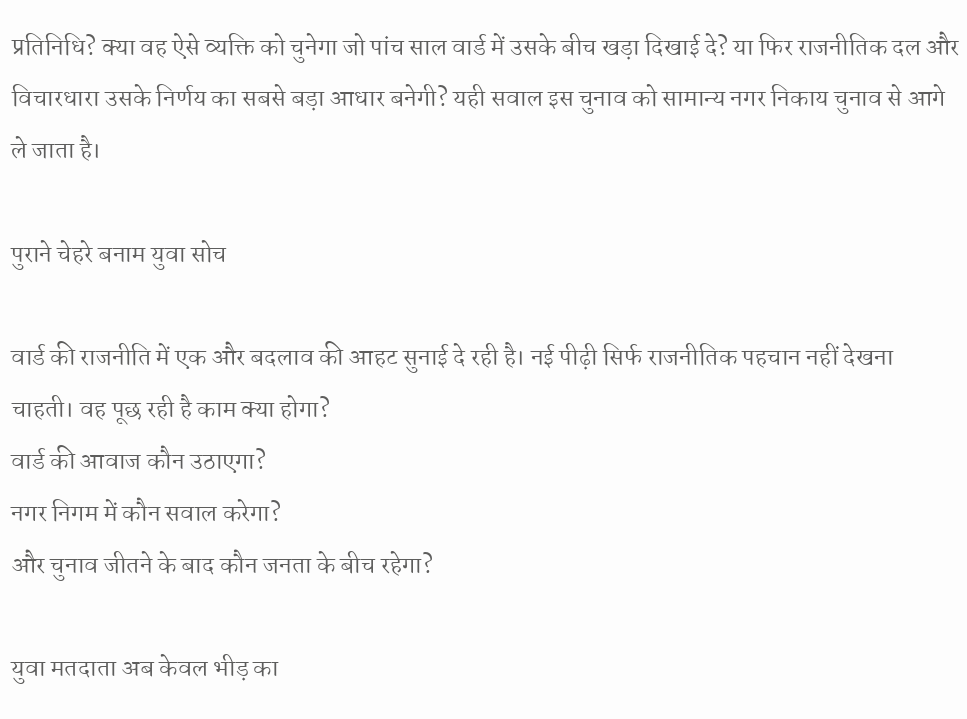प्रतिनिधि? क्या वह ऐसे व्यक्ति को चुनेगा जो पांच साल वार्ड में उसके बीच खड़ा दिखाई दे? या फिर राजनीतिक दल और विचारधारा उसके निर्णय का सबसे बड़ा आधार बनेगी? यही सवाल इस चुनाव को सामान्य नगर निकाय चुनाव से आगे ले जाता है।

पुराने चेहरे बनाम युवा सोच

वार्ड की राजनीति में एक और बदलाव की आहट सुनाई दे रही है। नई पीढ़ी सिर्फ राजनीतिक पहचान नहीं देखना चाहती। वह पूछ रही है काम क्या होगा?
वार्ड की आवाज कौन उठाएगा?
नगर निगम में कौन सवाल करेगा?
और चुनाव जीतने के बाद कौन जनता के बीच रहेगा?

युवा मतदाता अब केवल भीड़ का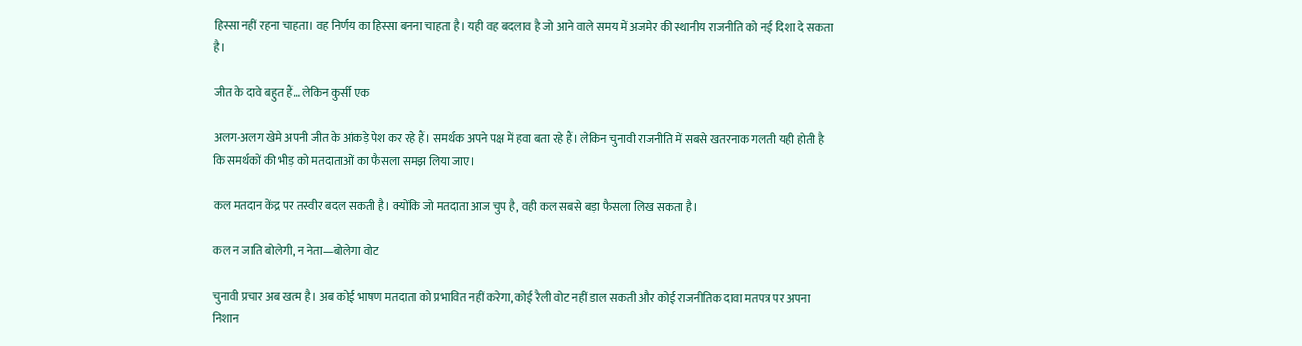हिस्सा नहीं रहना चाहता। वह निर्णय का हिस्सा बनना चाहता है। यही वह बदलाव है जो आने वाले समय में अजमेर की स्थानीय राजनीति को नई दिशा दे सकता है।

जीत के दावे बहुत हैं… लेकिन कुर्सी एक

अलग-अलग खेमे अपनी जीत के आंकड़े पेश कर रहे हैं। समर्थक अपने पक्ष में हवा बता रहे हैं। लेकिन चुनावी राजनीति में सबसे खतरनाक गलती यही होती है कि समर्थकों की भीड़ को मतदाताओं का फैसला समझ लिया जाए।

कल मतदान केंद्र पर तस्वीर बदल सकती है। क्योंकि जो मतदाता आज चुप है, वही कल सबसे बड़ा फैसला लिख सकता है।

कल न जाति बोलेगी, न नेता—बोलेगा वोट

चुनावी प्रचार अब खत्म है। अब कोई भाषण मतदाता को प्रभावित नहीं करेगा, कोई रैली वोट नहीं डाल सकती और कोई राजनीतिक दावा मतपत्र पर अपना निशान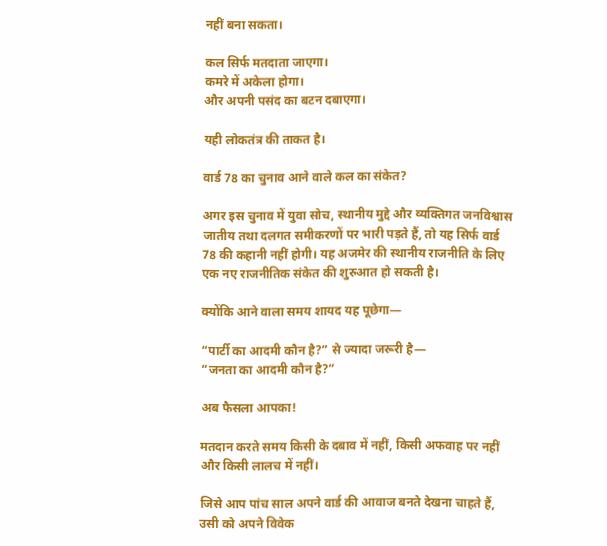नहीं बना सकता।

कल सिर्फ मतदाता जाएगा।
कमरे में अकेला होगा।
और अपनी पसंद का बटन दबाएगा।

यही लोकतंत्र की ताकत है।

वार्ड 78 का चुनाव आने वाले कल का संकेत?

अगर इस चुनाव में युवा सोच, स्थानीय मुद्दे और व्यक्तिगत जनविश्वास जातीय तथा दलगत समीकरणों पर भारी पड़ते हैं, तो यह सिर्फ वार्ड 78 की कहानी नहीं होगी। यह अजमेर की स्थानीय राजनीति के लिए एक नए राजनीतिक संकेत की शुरुआत हो सकती है।

क्योंकि आने वाला समय शायद यह पूछेगा—

“पार्टी का आदमी कौन है?” से ज्यादा जरूरी है—
“जनता का आदमी कौन है?”

अब फैसला आपका!

मतदान करते समय किसी के दबाव में नहीं, किसी अफवाह पर नहीं और किसी लालच में नहीं।

जिसे आप पांच साल अपने वार्ड की आवाज बनते देखना चाहते हैं, उसी को अपने विवेक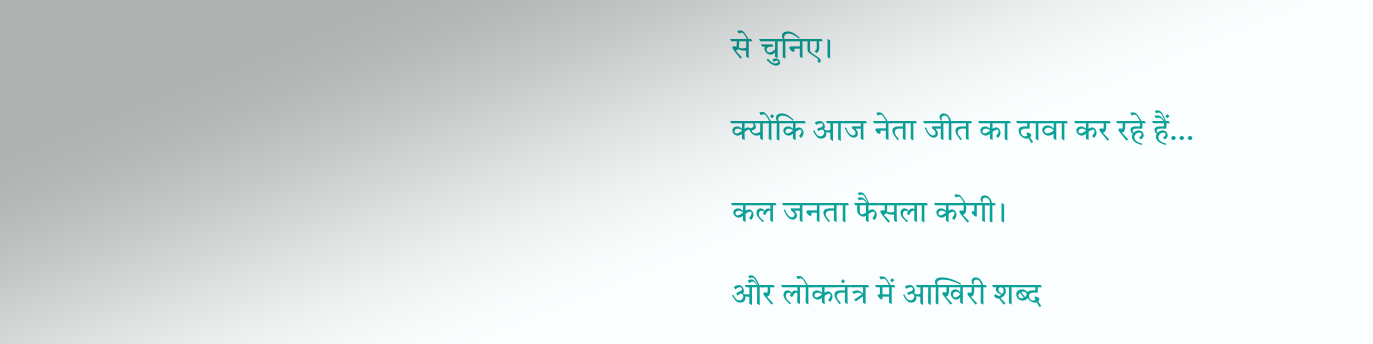से चुनिए।

क्योंकि आज नेता जीत का दावा कर रहे हैं…

कल जनता फैसला करेगी।

और लोकतंत्र में आखिरी शब्द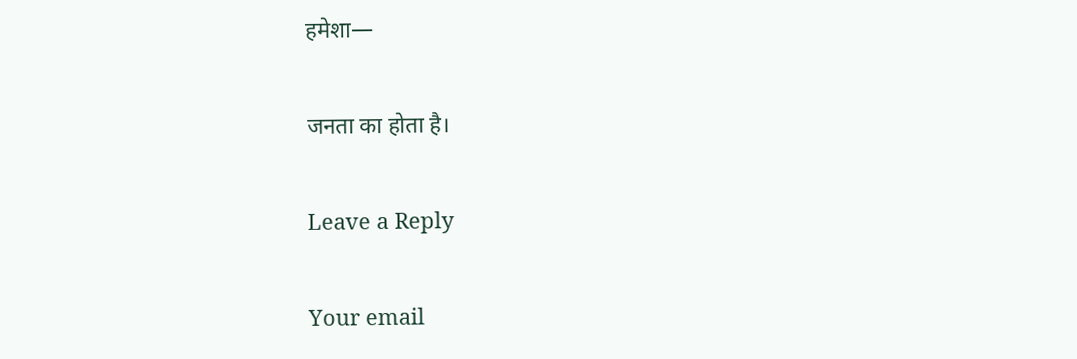हमेशा—

जनता का होता है।

Leave a Reply

Your email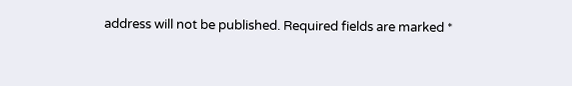address will not be published. Required fields are marked *